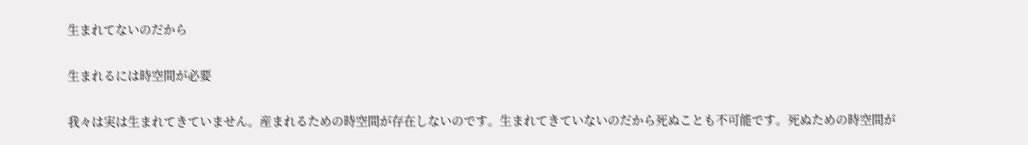生まれてないのだから

生まれるには時空間が必要

我々は実は生まれてきていません。産まれるための時空間が存在しないのです。生まれてきていないのだから死ぬことも不可能です。死ぬための時空間が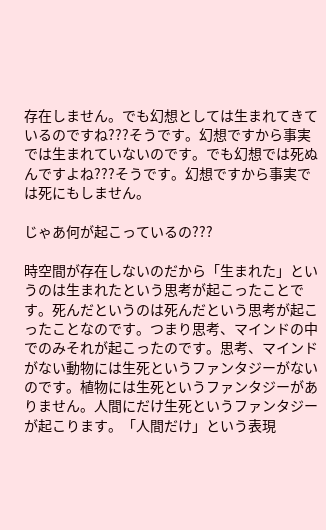存在しません。でも幻想としては生まれてきているのですね???そうです。幻想ですから事実では生まれていないのです。でも幻想では死ぬんですよね???そうです。幻想ですから事実では死にもしません。

じゃあ何が起こっているの???

時空間が存在しないのだから「生まれた」というのは生まれたという思考が起こったことです。死んだというのは死んだという思考が起こったことなのです。つまり思考、マインドの中でのみそれが起こったのです。思考、マインドがない動物には生死というファンタジーがないのです。植物には生死というファンタジーがありません。人間にだけ生死というファンタジーが起こります。「人間だけ」という表現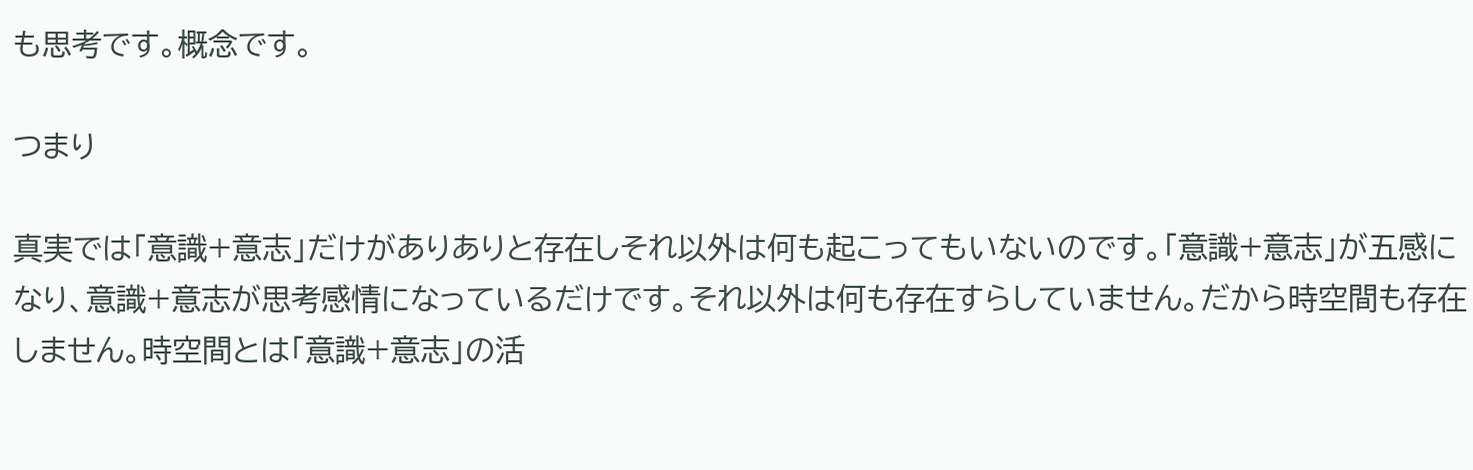も思考です。概念です。

つまり

真実では「意識+意志」だけがありありと存在しそれ以外は何も起こってもいないのです。「意識+意志」が五感になり、意識+意志が思考感情になっているだけです。それ以外は何も存在すらしていません。だから時空間も存在しません。時空間とは「意識+意志」の活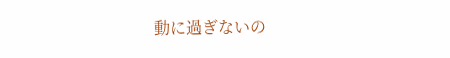動に過ぎないの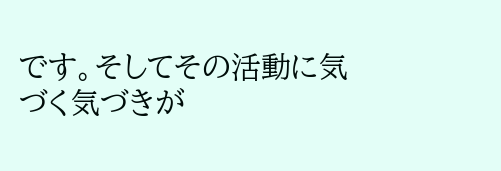です。そしてその活動に気づく気づきが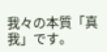我々の本質「真我」です。